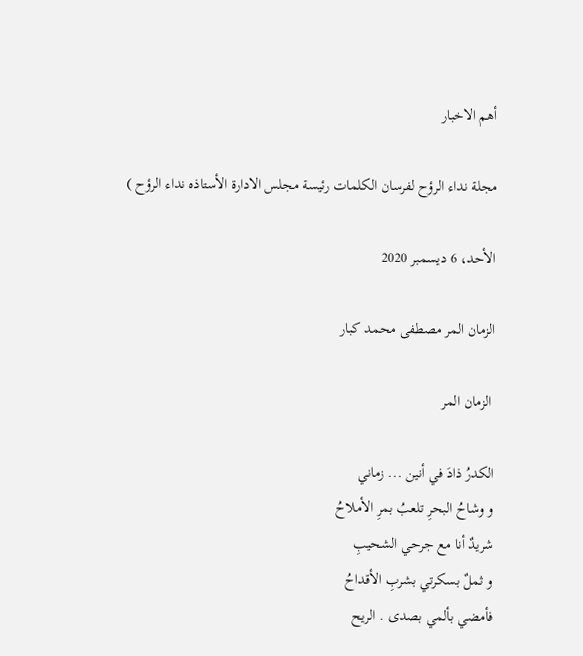أهم الاخبار

مجلة نداء الرؤح لفرسان الكلمات رئيسة مجلس الادارة الأستاذه نداء الرؤح )

الأحد، 6 ديسمبر 2020

الزمان المر مصطفى محمد كبار

 الزمان المر

الكدرُ ذادَ في أنين ... زماني
و وشاحُ البحرِ تلعبُ بمرِ الأملاحُ
شريدٌ أنا مع جرحي الشحيبِ
و ثملٌ بسكرتي بشربِ الأقداحُ
فأمضي بألمي بصدى . الريح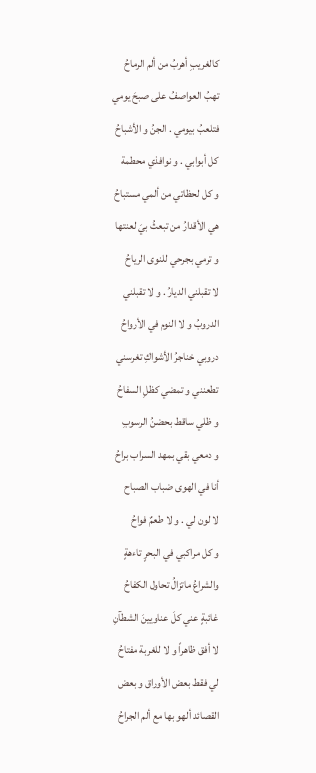كالغريبِ أهربُ من ألم الرماحُ
تهبُ العواصفُ على صبحَ يومي
فتلعبُ بيومي . الجنُ و الأشباحُ
كل أبوابي . و نوافذي محطمة
و كل لحظاتي من ألمي مستباحُ
هي الأقدارُ من تبعثُ بيَ لعنتها
و ترمي بجرحي للنوى الرياحُ
لا تقبلني الديارُ . و لا تقبلني
الدروبُ و لا النوم في الأرواحُ
دروبي خناجرُ الأشواكِ تغرسني
تطعنني و تمضي كظلِ السفاحُ
و ظلي ساقط بحضنُ الرسوبِ
و دمعي بقي بمهد السراب براحُ
أنا في الهوى ضباب الصباح
لا لون لي . و لا طعمٌ فواحُ
و كل مراكبي في البحرٍ تاءهةٍ
والشراعُ ماتزالُ تحاول الكفاحُ
غائبةٍ عني كلَ عناويينَ الشطآنِ
لا أفق ظاهراً و لا للغربة مفتاحُ
لي فقط بعض الأوراق و بعض
القصائد ألهو بها مع ألم الجراحُ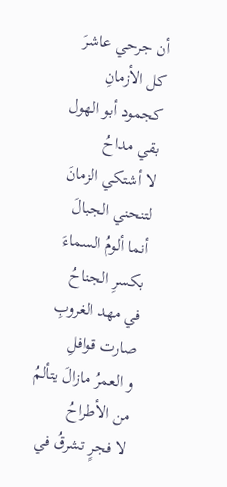أن جرحي عاشرَ كل الأزمانِ
كجمود أبو الهول بقي مداحُ
لا أشتكي الزمانَ لتنحني الجبالَ
أنما ألومُ السماءَ بكسرِ الجناحُ
في مهد الغروبِ صارت قوافلِ
و العمرُ مازالَ يتألمُ من الأطراحُ
لا فجرٍ تشرقُ في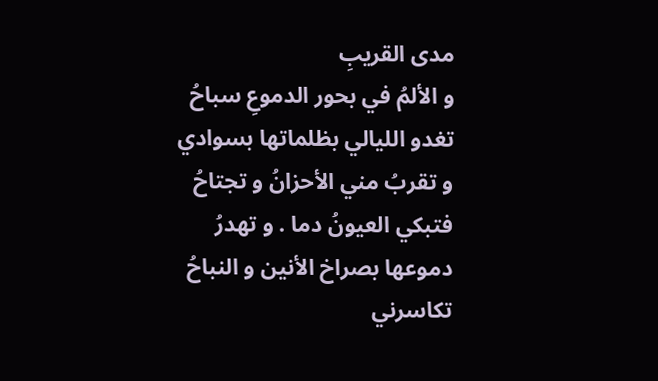مدى القريبِ
و الألمُ في بحور الدموعِ سباحُ
تغدو الليالي بظلماتها بسوادي
و تقربُ مني الأحزانُ و تجتاحُ
فتبكي العيونُ دما . و تهدرُ
دموعها بصراخ الأنين و النباحُ
تكاسرني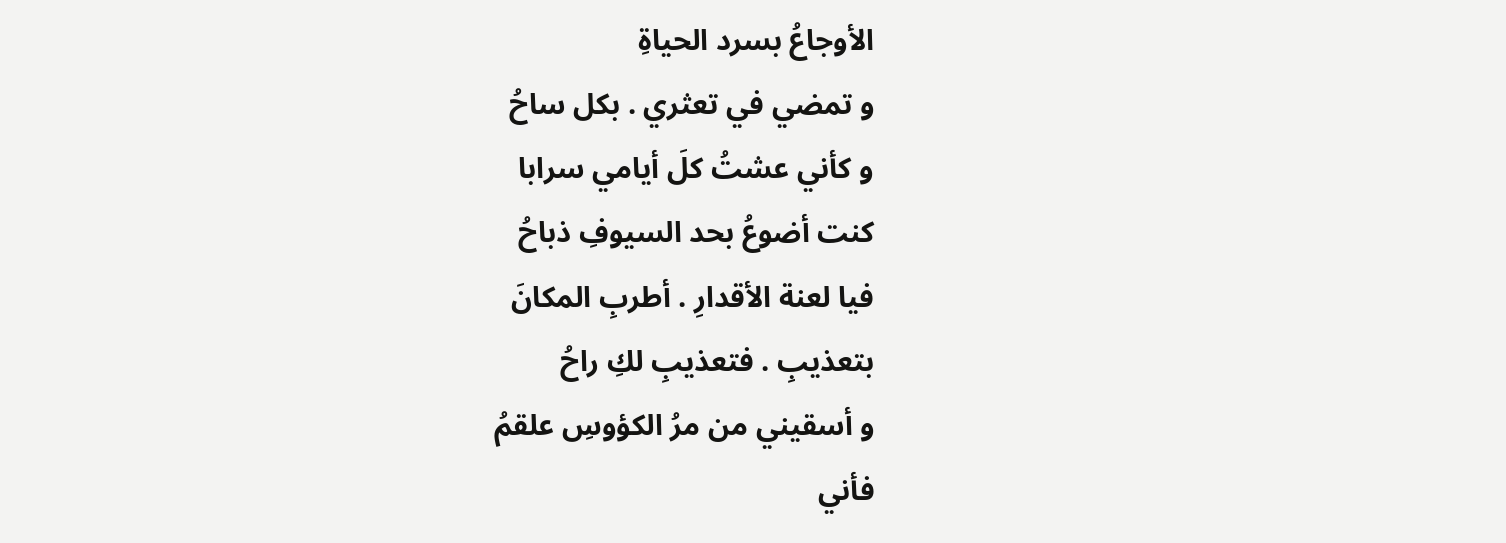الأوجاعُ بسرد الحياةِ
و تمضي في تعثري . بكل ساحُ
و كأني عشتُ كلَ أيامي سرابا
كنت أضوعُ بحد السيوفِ ذباحُ
فيا لعنة الأقدارِ . أطربِ المكانَ
بتعذيبِ . فتعذيبِ لكِ راحُ
و أسقيني من مرُ الكؤوسِ علقمُ
فأني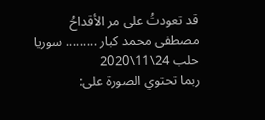قد تعودتُ على مر الأقداحُ
مصطفى محمد كبار ......... سوريا
حلب 24\11\2020
ربما تحتوي الصورة على: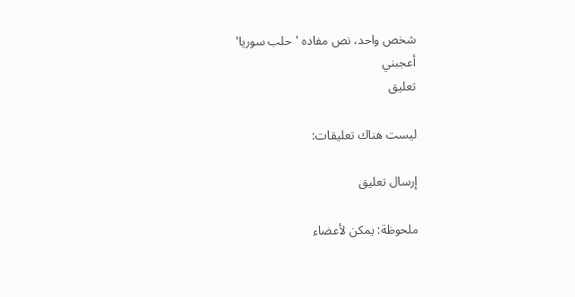شخص واحد، نص مفاده 'حلب سوريا'
أعجبني
تعليق

ليست هناك تعليقات:

إرسال تعليق

ملحوظة: يمكن لأعضاء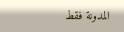المدونة فقط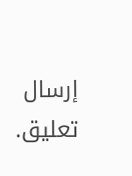إرسال تعليق.